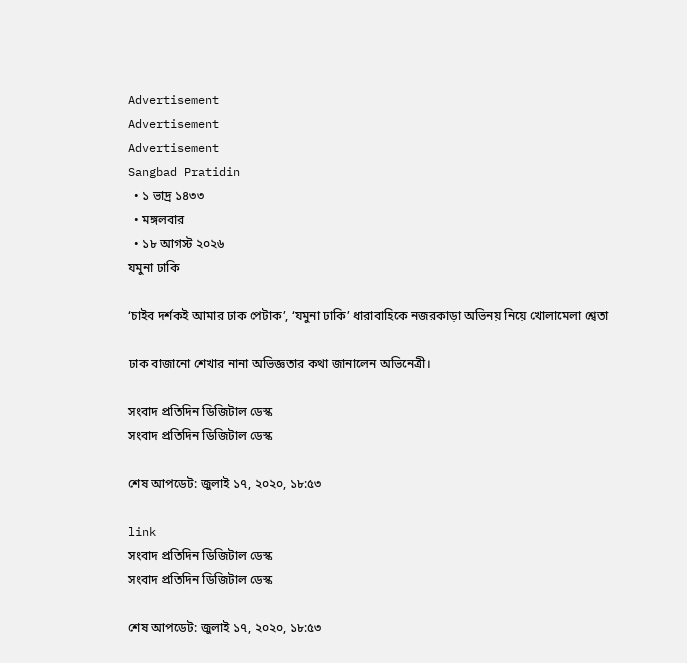Advertisement
Advertisement
Advertisement
Sangbad Pratidin
  • ১ ভাদ্র ১৪৩৩
  • মঙ্গলবার
  • ১৮ আগস্ট ২০২৬
যমুনা ঢাকি

‘চাইব দর্শকই আমার ঢাক পেটাক’, ‘যমুনা ঢাকি’ ধারাবাহিকে নজরকাড়া অভিনয় নিয়ে খোলামেলা শ্বেতা

ঢাক বাজানো শেখার নানা অভিজ্ঞতার কথা জানালেন অভিনেত্রী।

সংবাদ প্রতিদিন ডিজিটাল ডেস্ক
সংবাদ প্রতিদিন ডিজিটাল ডেস্ক

শেষ আপডেট: জুলাই ১৭, ২০২০, ১৮:৫৩

link
সংবাদ প্রতিদিন ডিজিটাল ডেস্ক
সংবাদ প্রতিদিন ডিজিটাল ডেস্ক

শেষ আপডেট: জুলাই ১৭, ২০২০, ১৮:৫৩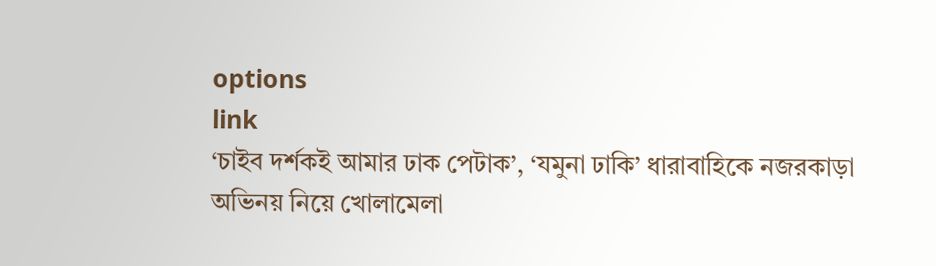options
link
‘চাইব দর্শকই আমার ঢাক পেটাক’, ‘যমুনা ঢাকি’ ধারাবাহিকে নজরকাড়া অভিনয় নিয়ে খোলামেলা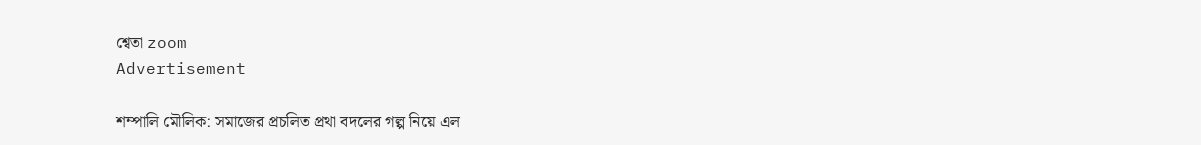শ্বেতা zoom
Advertisement

শম্পালি মৌলিক: সমাজের প্রচলিত প্রথা বদলের গল্প নিয়ে এল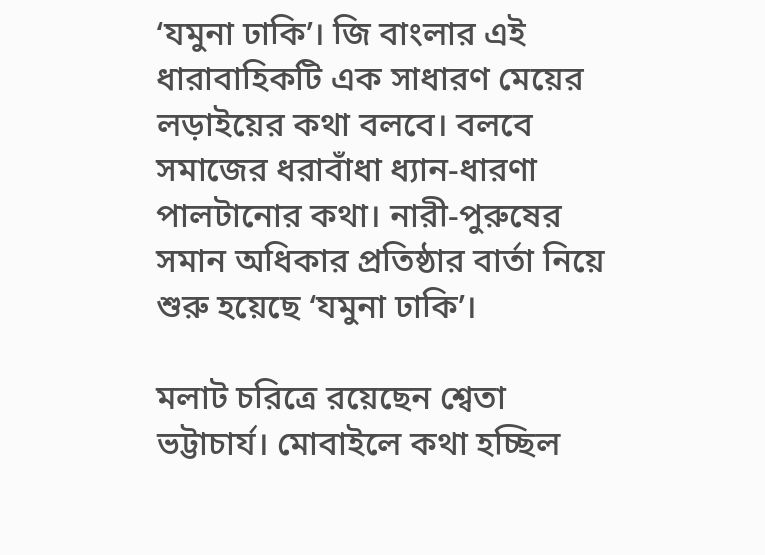‘যমুনা ঢাকি’। জি বাংলার এই ধারাবাহিকটি এক সাধারণ মেয়ের লড়াইয়ের কথা বলবে। বলবে সমাজের ধরাবাঁধা ধ‌্যান-ধারণা পালটানোর কথা। নারী-পুরুষের সমান অধিকার প্রতিষ্ঠার বার্তা নিয়ে শুরু হয়েছে ‘যমুনা ঢাকি’।

মলাট চরিত্রে রয়েছেন শ্বেতা ভট্টাচার্য। মোবাইলে কথা হচ্ছিল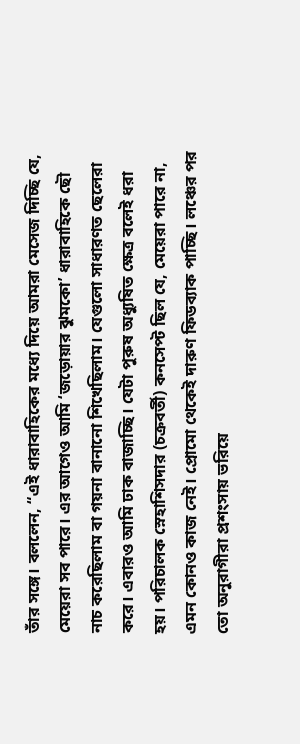তাঁর সঙ্গে। বললেন, “এই ধারাবাহিকের মধ্যে দিয়ে আমরা মেসেজ দিচ্ছি যে, মেয়েরা সব পারে। এর আগেও আমি ‘জড়োয়ার ঝুমকো’ ধারাবাহিকে ছৌ নাচ করেছিলাম বা গয়না বানানো শিখেছিলাম। যেগুলো সাধারণত ছেলেরা করে। এবারও আমি ঢাক বাজাচ্ছি। যেটা পুরুষ অধ্যুষিত ক্ষেত্র বলেই ধরা হয়। পরিচালক স্নেহাশিসদার (চক্রবর্তী) কনসেপ্ট ছিল যে, মেয়েরা পারে না, এমন কোনও কাজ নেই। প্রোমো থেকেই দারুণ ফিডব‌্যাক পাচ্ছি। লঞ্চের পর তো অনুরাগীরা প্রশংসায় ভরিয়ে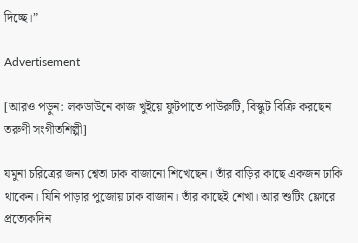দিচ্ছে।”

Advertisement

[আরও পড়ুন: লকডাউনে কাজ খুইয়ে ফুটপাতে পাউরুটি, বিস্কুট বিক্রি করছেন তরুণী সংগীতশিল্পী]

যমুনা চরিত্রের জন‌্য শ্বেতা ঢাক বাজানো শিখেছেন। তাঁর বাড়ির কাছে একজন ঢাকি থাকেন। যিনি পাড়ার পুজোয় ঢাক বাজান। তাঁর কাছেই শেখা। আর শুটিং ফ্লোরে প্রত্যেকদিন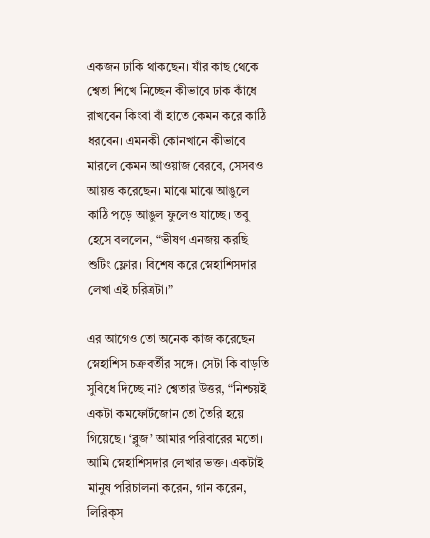একজন ঢাকি থাকছেন। যাঁর কাছ থেকে শ্বেতা শিখে নিচ্ছেন কীভাবে ঢাক কাঁধে রাখবেন কিংবা বাঁ হাতে কেমন করে কাঠি ধরবেন। এমনকী কোনখানে কীভাবে মারলে কেমন আওয়াজ বেরবে, সেসবও আয়ত্ত করেছেন। মাঝে মাঝে আঙুলে কাঠি পড়ে আঙুল ফুলেও যাচ্ছে। তবু হেসে বললেন, “ভীষণ এনজয় করছি শুটিং ফ্লোর। বিশেষ করে স্নেহাশিসদার লেখা এই চরিত্রটা।”

এর আগেও তো অনেক কাজ করেছেন স্নেহাশিস চক্রবর্তীর সঙ্গে। সেটা কি বাড়তি সুবিধে দিচ্ছে না? শ্বেতার উত্তর, “নিশ্চয়ই একটা কমফোর্টজোন তো তৈরি হয়ে গিয়েছে। ‘ব্লুজ’ আমার পরিবারের মতো। আমি স্নেহাশিসদার লেখার ভক্ত। একটাই মানুষ পরিচালনা করেন, গান করেন, লিরিক্‌স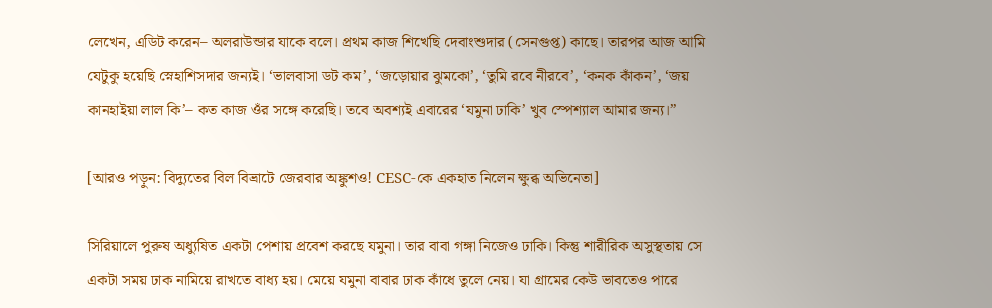লেখেন, এডিট করেন– অলরাউন্ডার যাকে বলে। প্রথম কাজ শিখেছি দেবাংশুদার (সেনগুপ্ত) কাছে। তারপর আজ আমি যেটুকু হয়েছি স্নেহাশিসদার জন‌্যই। ‘ভালবাসা ডট কম’, ‘জড়োয়ার ঝুমকো’, ‘তুমি রবে নীরবে’, ‘কনক কাঁকন’, ‘জয় কানহাইয়া লাল কি’– কত কাজ ওঁর সঙ্গে করেছি। তবে অবশ‌্যই এবারের ‘যমুনা ঢাকি’ খুব স্পেশ্যাল আমার জন‌্য।”

[আরও পড়ুন: বিদ্যুতের বিল বিভ্রাটে জেরবার অঙ্কুশও! CESC-কে একহাত নিলেন ক্ষুব্ধ অভিনেতা]

সিরিয়ালে পুরুষ অধ্যুষিত একটা পেশায় প্রবেশ করছে যমুনা। তার বাবা গঙ্গা নিজেও ঢাকি। কিন্তু শারীরিক অসুস্থতায় সে একটা সময় ঢাক নামিয়ে রাখতে বাধ‌্য হয়। মেয়ে যমুনা বাবার ঢাক কাঁধে তুলে নেয়। যা গ্রামের কেউ ভাবতেও পারে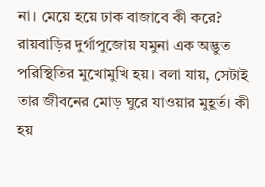না। মেয়ে হয়ে ঢাক বাজাবে কী করে? রায়বাড়ির দুর্গাপুজোয় যমুনা এক অদ্ভুত পরিস্থিতির মুখোমুখি হয়। বলা যায়, সেটাই তার জীবনের মোড় ঘুরে যাওয়ার মুহূর্ত। কী হয়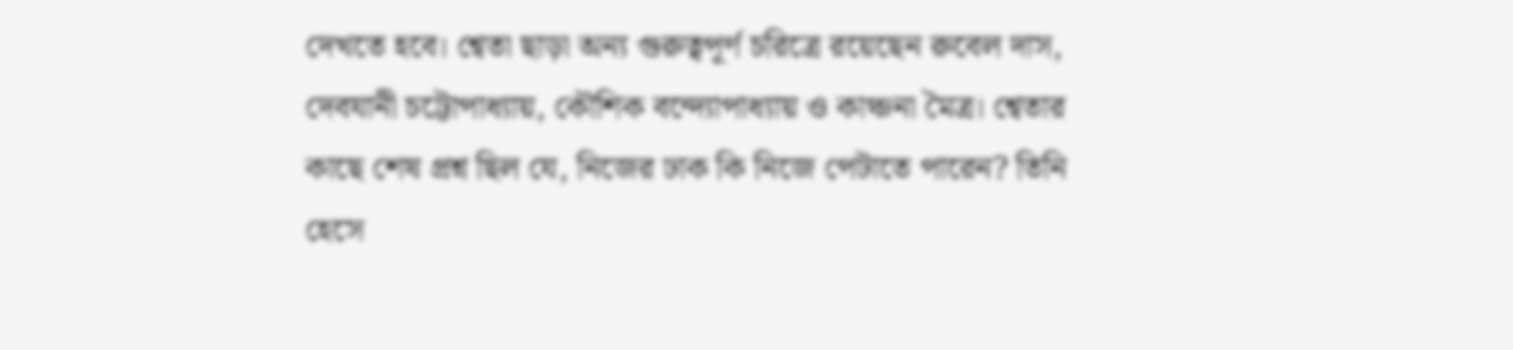দেখতে হবে। শ্বেতা ছাড়া অন‌্য গুরুত্বপূর্ণ চরিত্রে রয়েছেন রুবেল দাস, দেবযানী চট্টোপাধ‌্যায়, কৌশিক বন্দ্যোপাধ‌্যায় ও কাঞ্চনা মৈত্র। শ্বেতার কাছে শেষ প্রশ্ন ছিল যে, নিজের ঢাক কি নিজে পেটাতে পারেন? তিনি হেসে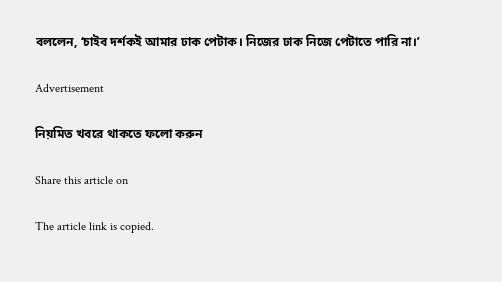বললেন, ‘চাইব দর্শকই আমার ঢাক পেটাক। নিজের ঢাক নিজে পেটাতে পারি না।’

Advertisement

নিয়মিত খবরে থাকতে ফলো করুন

Share this article on

The article link is copied.